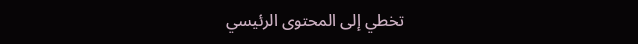تخطي إلى المحتوى الرئيسي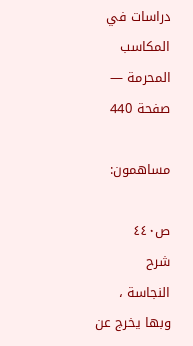دراسات في المكاسب المحرمة — صفحة 440

مساهمون:

ص٤٤٠
شرح
النجاسة ، وبها يخرج عن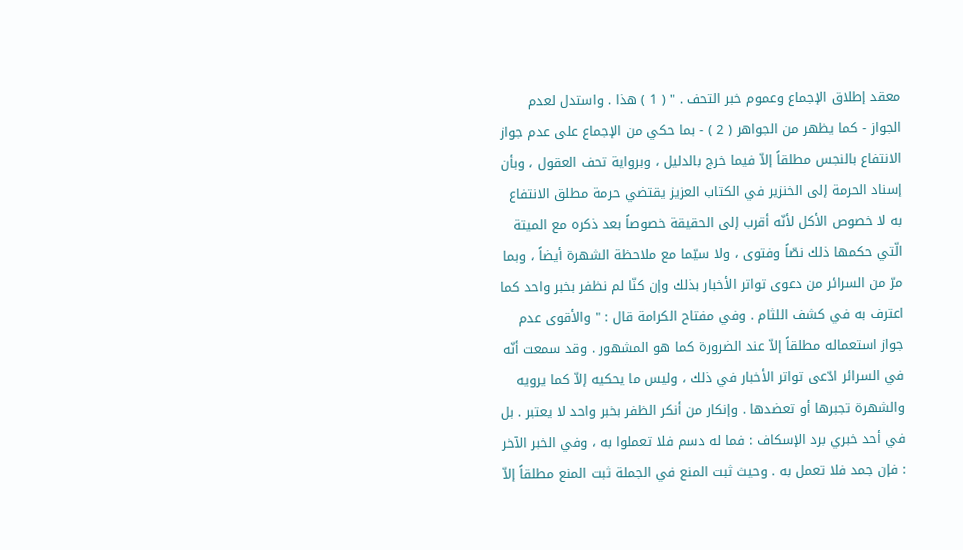معقد إطلاق الإجماع وعموم خبر التحف . " ( 1 ) هذا . واستدل لعدم الجواز - كما يظهر من الجواهر ( 2 ) - بما حكي من الإجماع على عدم جواز الانتفاع بالنجس مطلقاً إلاّ فيما خرج بالدليل ، وبرواية تحف العقول ، وبأن إسناد الحرمة إلى الخنزير في الكتاب العزيز يقتضي حرمة مطلق الانتفاع به لا خصوص الأكل لأنّه أقرب إلى الحقيقة خصوصاً بعد ذكره مع الميتة الّتي حكمها ذلك نصّاً وفتوى ، ولا سيّما مع ملاحظة الشهرة أيضاً ، وبما مرّ من السرائر من دعوى تواتر الأخبار بذلك وإن كنّا لم نظفر بخبر واحد كما اعترف به في كشف اللثام . وفي مفتاح الكرامة قال : " والأقوى عدم جواز استعماله مطلقاً إلاّ عند الضرورة كما هو المشهور . وقد سمعت أنّه في السرائر ادّعى تواتر الأخبار في ذلك ، وليس ما يحكيه إلاّ كما يرويه والشهرة تجبرها أو تعضدها . وإنكار من أنكر الظفر بخبر واحد لا يعتبر . بل في أحد خبري برد الإسكاف : فما له دسم فلا تعملوا به ، وفي الخبر الآخر : فإن جمد فلا تعمل به . وحيث ثبت المنع في الجملة ثبت المنع مطلقاً إلاّ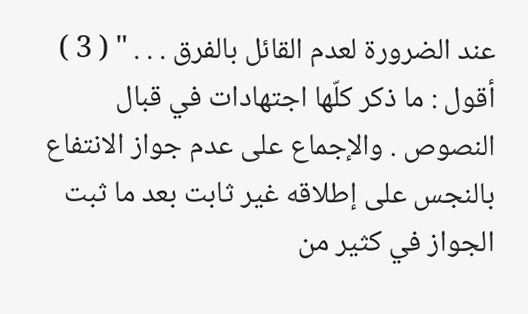عند الضرورة لعدم القائل بالفرق . . . " ( 3 ) أقول : ما ذكر كلّها اجتهادات في قبال النصوص . والإجماع على عدم جواز الانتفاع بالنجس على إطلاقه غير ثابت بعد ما ثبت الجواز في كثير من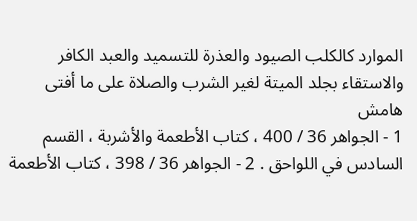الموارد كالكلب الصيود والعذرة للتسميد والعبد الكافر والاستقاء بجلد الميتة لغير الشرب والصلاة على ما أفتى
هامش
1 - الجواهر 36 / 400 ، كتاب الأطعمة والأشربة ، القسم السادس في اللواحق . 2 - الجواهر 36 / 398 ، كتاب الأطعمة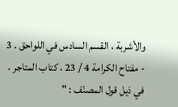والأشربة ، القسم السادس في اللواحق . 3 - مفتاح الكرامة 4 / 23 ، كتاب المتاجر ، في ذيل قول المصنّف : "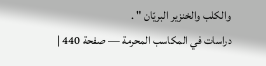والكلب والخنزير البريّان " .
دراسات في المكاسب المحرمة — صفحة 440 |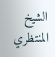الشيخ المنتظري